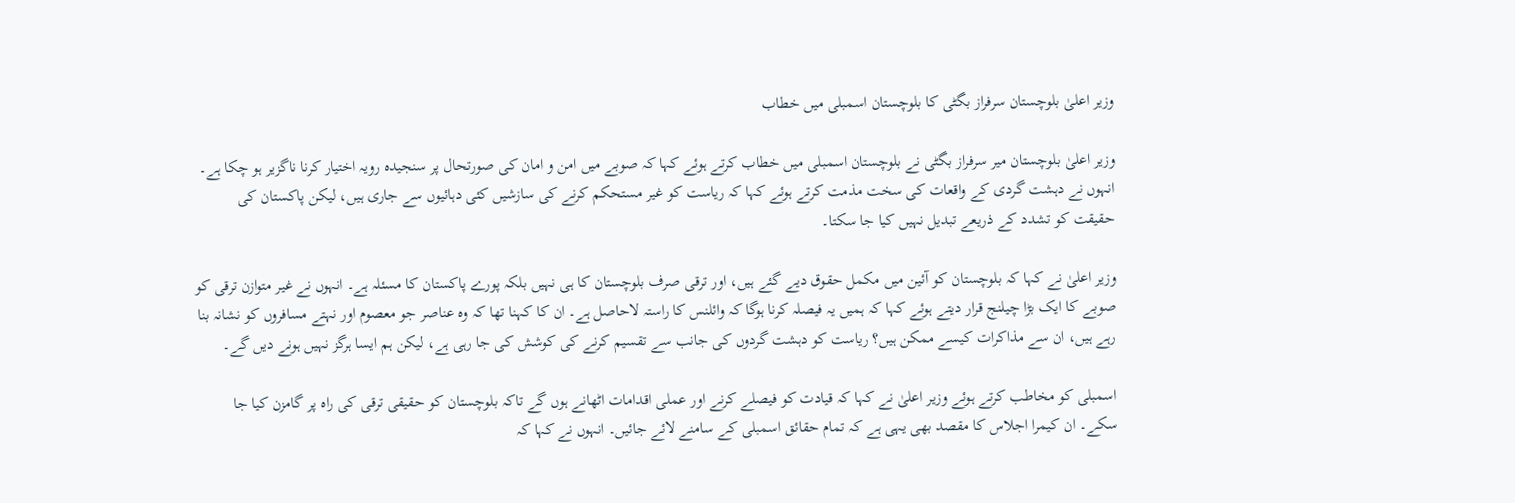وزیر اعلیٰ بلوچستان سرفراز بگٹی کا بلوچستان اسمبلی میں خطاب

وزیر اعلیٰ بلوچستان میر سرفراز بگٹی نے بلوچستان اسمبلی میں خطاب کرتے ہوئے کہا کہ صوبے میں امن و امان کی صورتحال پر سنجیدہ رویہ اختیار کرنا ناگزیر ہو چکا ہے۔ انہوں نے دہشت گردی کے واقعات کی سخت مذمت کرتے ہوئے کہا کہ ریاست کو غیر مستحکم کرنے کی سازشیں کئی دہائیوں سے جاری ہیں، لیکن پاکستان کی حقیقت کو تشدد کے ذریعے تبدیل نہیں کیا جا سکتا۔

وزیر اعلیٰ نے کہا کہ بلوچستان کو آئین میں مکمل حقوق دیے گئے ہیں، اور ترقی صرف بلوچستان کا ہی نہیں بلکہ پورے پاکستان کا مسئلہ ہے۔ انہوں نے غیر متوازن ترقی کو صوبے کا ایک بڑا چیلنج قرار دیتے ہوئے کہا کہ ہمیں یہ فیصلہ کرنا ہوگا کہ وائلنس کا راستہ لاحاصل ہے۔ ان کا کہنا تھا کہ وہ عناصر جو معصوم اور نہتے مسافروں کو نشانہ بنا رہے ہیں، ان سے مذاکرات کیسے ممکن ہیں؟ ریاست کو دہشت گردوں کی جانب سے تقسیم کرنے کی کوشش کی جا رہی ہے، لیکن ہم ایسا ہرگز نہیں ہونے دیں گے۔

اسمبلی کو مخاطب کرتے ہوئے وزیر اعلیٰ نے کہا کہ قیادت کو فیصلے کرنے اور عملی اقدامات اٹھانے ہوں گے تاکہ بلوچستان کو حقیقی ترقی کی راہ پر گامزن کیا جا سکے۔ ان کیمرا اجلاس کا مقصد بھی یہی ہے کہ تمام حقائق اسمبلی کے سامنے لائے جائیں۔ انہوں نے کہا کہ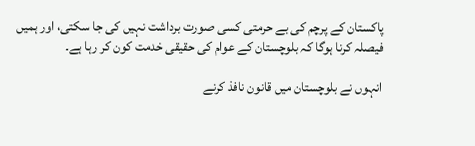پاکستان کے پرچم کی بے حرمتی کسی صورت برداشت نہیں کی جا سکتی، اور ہمیں فیصلہ کرنا ہوگا کہ بلوچستان کے عوام کی حقیقی خدمت کون کر رہا ہے۔

انہوں نے بلوچستان میں قانون نافذ کرنے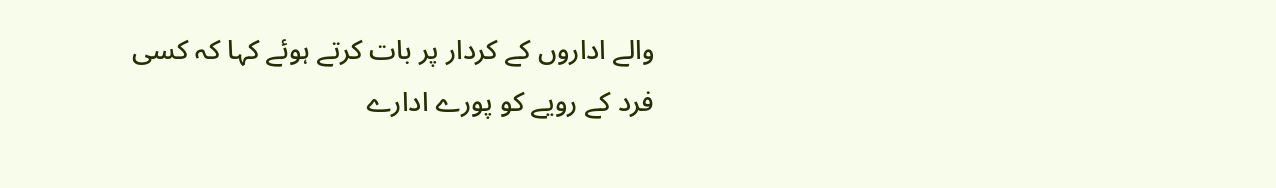والے اداروں کے کردار پر بات کرتے ہوئے کہا کہ کسی فرد کے رویے کو پورے ادارے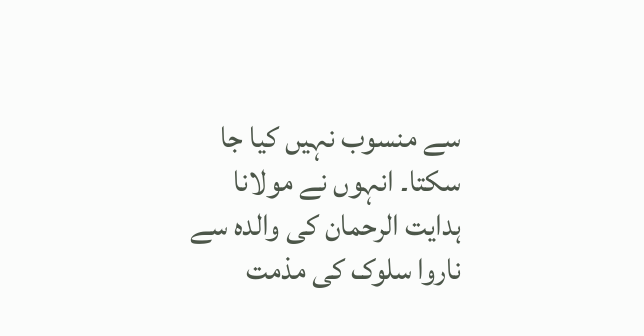سے منسوب نہیں کیا جا سکتا۔ انہوں نے مولانا ہدایت الرحمان کی والدہ سے ناروا سلوک کی مذمت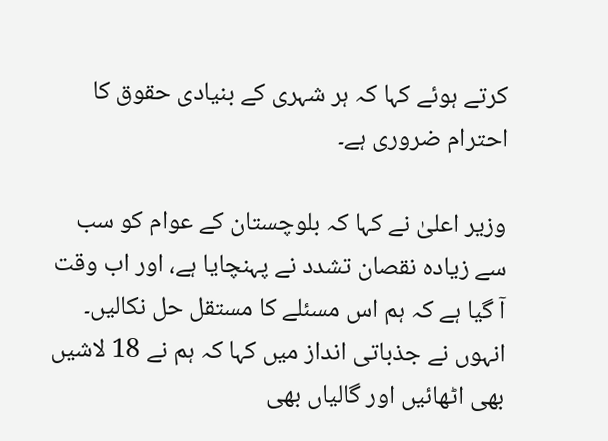کرتے ہوئے کہا کہ ہر شہری کے بنیادی حقوق کا احترام ضروری ہے۔

وزیر اعلیٰ نے کہا کہ بلوچستان کے عوام کو سب سے زیادہ نقصان تشدد نے پہنچایا ہے، اور اب وقت آ گیا ہے کہ ہم اس مسئلے کا مستقل حل نکالیں۔ انہوں نے جذباتی انداز میں کہا کہ ہم نے 18 لاشیں بھی اٹھائیں اور گالیاں بھی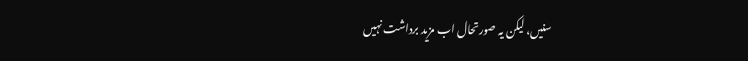سنیں، لیکن یہ صورتحال اب مزید برداشت نہیں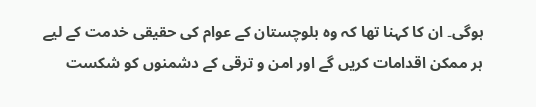ہوگی۔ ان کا کہنا تھا کہ وہ بلوچستان کے عوام کی حقیقی خدمت کے لیے ہر ممکن اقدامات کریں گے اور امن و ترقی کے دشمنوں کو شکست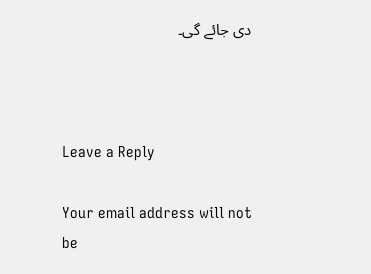دی جائے گی۔



Leave a Reply

Your email address will not be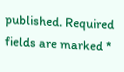published. Required fields are marked *